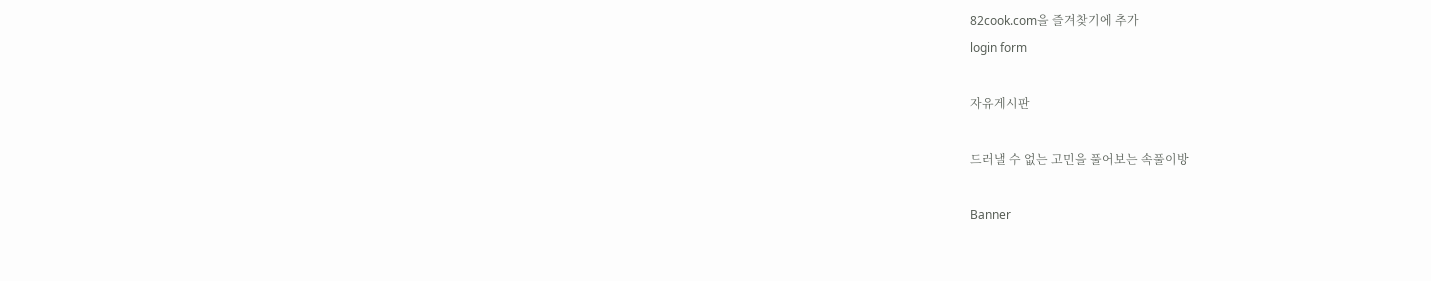82cook.com을 즐겨찾기에 추가
login form

자유게시판

드러낼 수 없는 고민을 풀어보는 속풀이방

Banner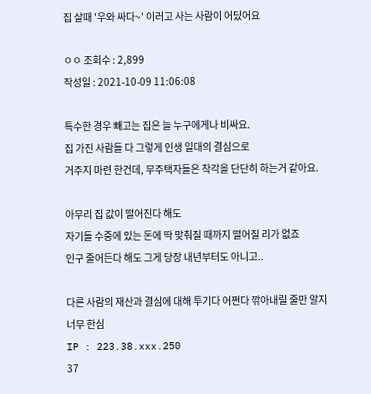집 살때 '우와 싸다~' 이러고 사는 사람이 어딨어요

ㅇㅇ 조회수 : 2,899
작성일 : 2021-10-09 11:06:08

특수한 경우 빼고는 집은 늘 누구에게나 비싸요.
집 가진 사람들 다 그렇게 인생 일대의 결심으로
거주지 마련 한건데, 무주택자들은 착각을 단단히 하는거 같아요.

아무리 집 값이 떨어진다 해도
자기들 수중에 있는 돈에 딱 맞춰질 때까지 떨어질 리가 없죠
인구 줄어든다 해도 그게 당장 내년부터도 아니고..

다른 사람의 재산과 결심에 대해 투기다 어쩐다 깎아내릴 줄만 알지
너무 한심
IP : 223.38.xxx.250
37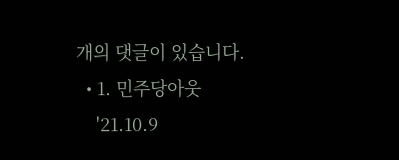개의 댓글이 있습니다.
  • 1. 민주당아웃
    '21.10.9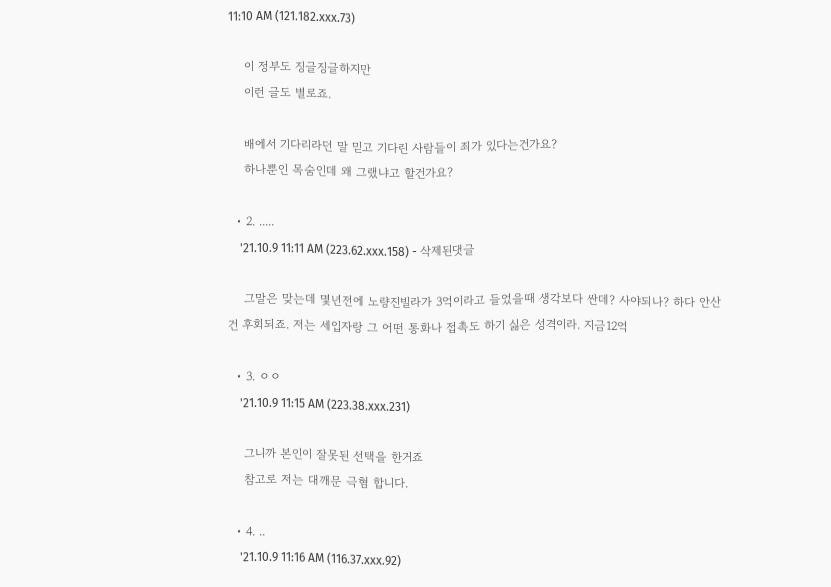11:10 AM (121.182.xxx.73)

    이 정부도 징글징글하지만
    이런 글도 별로죠.

    배에서 기다리라던 말 믿고 기다린 사람들이 죄가 있다는건가요?
    하나뿐인 목숨인데 왜 그랬냐고 할건가요?

  • 2. .....
    '21.10.9 11:11 AM (223.62.xxx.158) - 삭제된댓글

    그말은 맞는데 몇년전에 노량진빌라가 3억이라고 들었을때 생각보다 싼데? 사야되나? 하다 안산건 후회되죠. 저는 세입자랑 그 어떤 통화나 접촉도 하기 싫은 성격이라. 지금12억

  • 3. ㅇㅇ
    '21.10.9 11:15 AM (223.38.xxx.231)

    그니까 본인이 잘못된 선택을 한거죠
    참고로 저는 대깨문 극혐 합니다.

  • 4. ..
    '21.10.9 11:16 AM (116.37.xxx.92)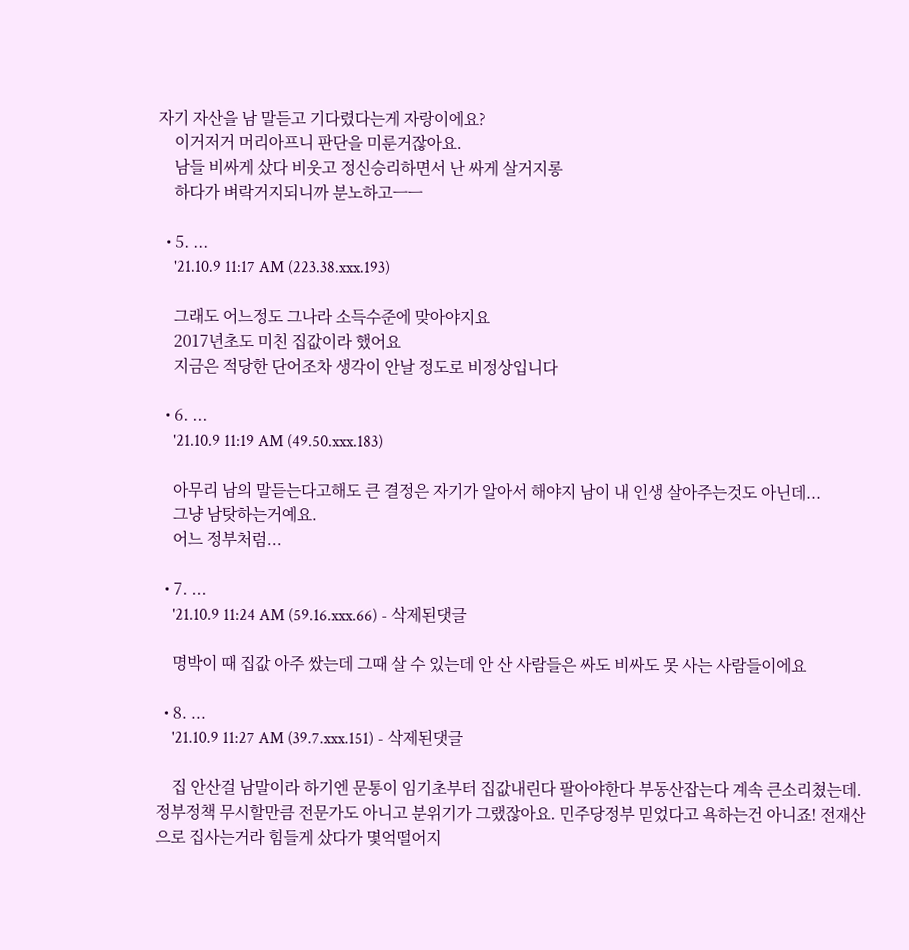자기 자산을 남 말듣고 기다렸다는게 자랑이에요?
    이거저거 머리아프니 판단을 미룬거잖아요.
    남들 비싸게 샀다 비웃고 정신승리하면서 난 싸게 살거지롱
    하다가 벼락거지되니까 분노하고ㅡㅡ

  • 5. ...
    '21.10.9 11:17 AM (223.38.xxx.193)

    그래도 어느정도 그나라 소득수준에 맞아야지요
    2017년초도 미친 집값이라 했어요
    지금은 적당한 단어조차 생각이 안날 정도로 비정상입니다

  • 6. ...
    '21.10.9 11:19 AM (49.50.xxx.183)

    아무리 남의 말듣는다고해도 큰 결정은 자기가 알아서 해야지 남이 내 인생 살아주는것도 아닌데...
    그냥 남탓하는거예요.
    어느 정부처럼...

  • 7. ...
    '21.10.9 11:24 AM (59.16.xxx.66) - 삭제된댓글

    명박이 때 집값 아주 쌌는데 그때 살 수 있는데 안 산 사람들은 싸도 비싸도 못 사는 사람들이에요

  • 8. ...
    '21.10.9 11:27 AM (39.7.xxx.151) - 삭제된댓글

    집 안산걸 남말이라 하기엔 문통이 임기초부터 집값내린다 팔아야한다 부동산잡는다 계속 큰소리쳤는데. 정부정책 무시할만큼 전문가도 아니고 분위기가 그랬잖아요. 민주당정부 믿었다고 욕하는건 아니죠! 전재산으로 집사는거라 힘들게 샀다가 몇억떨어지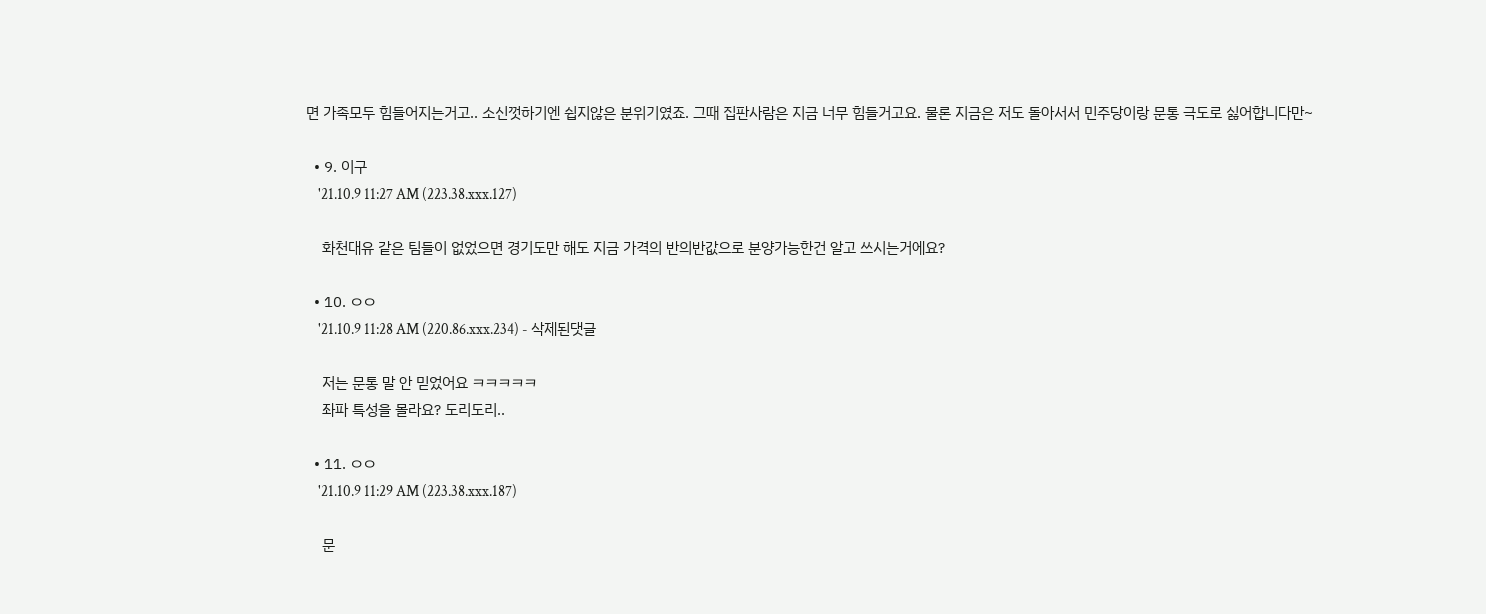면 가족모두 힘들어지는거고.. 소신껏하기엔 쉽지않은 분위기였죠. 그때 집판사람은 지금 너무 힘들거고요. 물론 지금은 저도 돌아서서 민주당이랑 문통 극도로 싫어합니다만~

  • 9. 이구
    '21.10.9 11:27 AM (223.38.xxx.127)

    화천대유 같은 팀들이 없었으면 경기도만 해도 지금 가격의 반의반값으로 분양가능한건 알고 쓰시는거에요?

  • 10. ㅇㅇ
    '21.10.9 11:28 AM (220.86.xxx.234) - 삭제된댓글

    저는 문통 말 안 믿었어요 ㅋㅋㅋㅋㅋ
    좌파 특성을 몰라요? 도리도리..

  • 11. ㅇㅇ
    '21.10.9 11:29 AM (223.38.xxx.187)

    문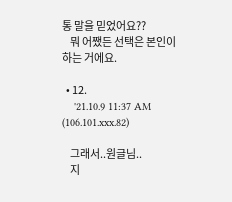통 말을 믿었어요??
    뭐 어쨌든 선택은 본인이 하는 거에요.

  • 12.
    '21.10.9 11:37 AM (106.101.xxx.82)

    그래서..원글님..
    지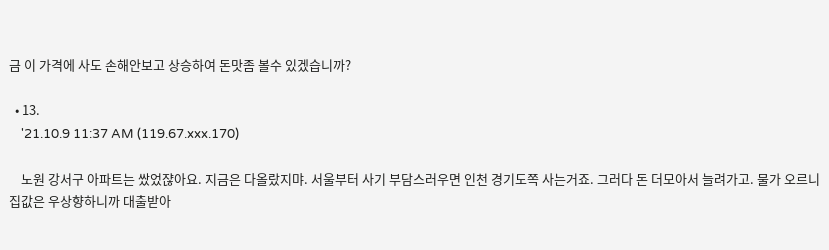금 이 가격에 사도 손해안보고 상승하여 돈맛좀 볼수 있겠습니까?

  • 13.
    '21.10.9 11:37 AM (119.67.xxx.170)

    노원 강서구 아파트는 쌌었쟎아요. 지금은 다올랐지먀. 서울부터 사기 부담스러우면 인천 경기도쪽 사는거죠. 그러다 돈 더모아서 늘려가고. 물가 오르니 집값은 우상향하니까 대출받아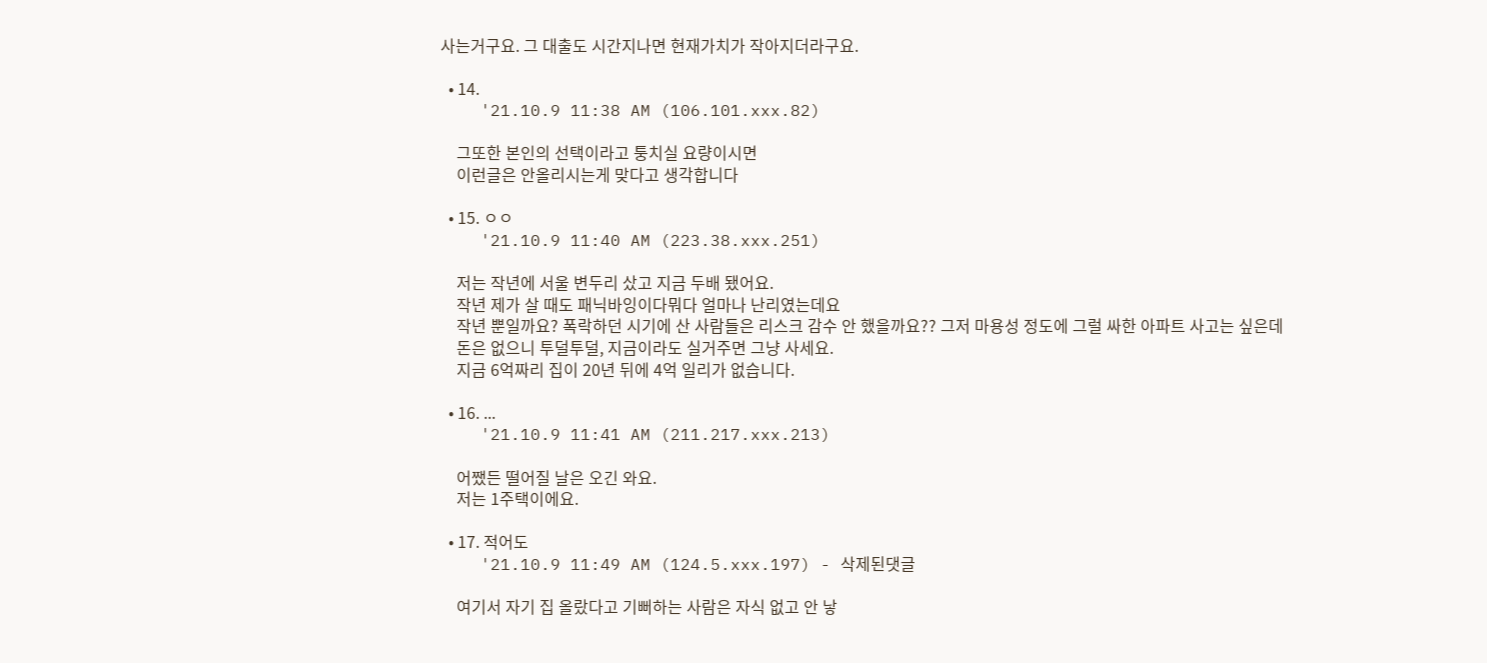사는거구요. 그 대출도 시간지나면 현재가치가 작아지더라구요.

  • 14.
    '21.10.9 11:38 AM (106.101.xxx.82)

    그또한 본인의 선택이라고 퉁치실 요량이시면
    이런글은 안올리시는게 맞다고 생각합니다

  • 15. ㅇㅇ
    '21.10.9 11:40 AM (223.38.xxx.251)

    저는 작년에 서울 변두리 샀고 지금 두배 됐어요.
    작년 제가 살 때도 패닉바잉이다뭐다 얼마나 난리였는데요
    작년 뿐일까요? 폭락하던 시기에 산 사람들은 리스크 감수 안 했을까요?? 그저 마용성 정도에 그럴 싸한 아파트 사고는 싶은데
    돈은 없으니 투덜투덜, 지금이라도 실거주면 그냥 사세요.
    지금 6억짜리 집이 20년 뒤에 4억 일리가 없습니다.

  • 16. ...
    '21.10.9 11:41 AM (211.217.xxx.213)

    어쨌든 떨어질 날은 오긴 와요.
    저는 1주택이에요.

  • 17. 적어도
    '21.10.9 11:49 AM (124.5.xxx.197) - 삭제된댓글

    여기서 자기 집 올랐다고 기뻐하는 사람은 자식 없고 안 낳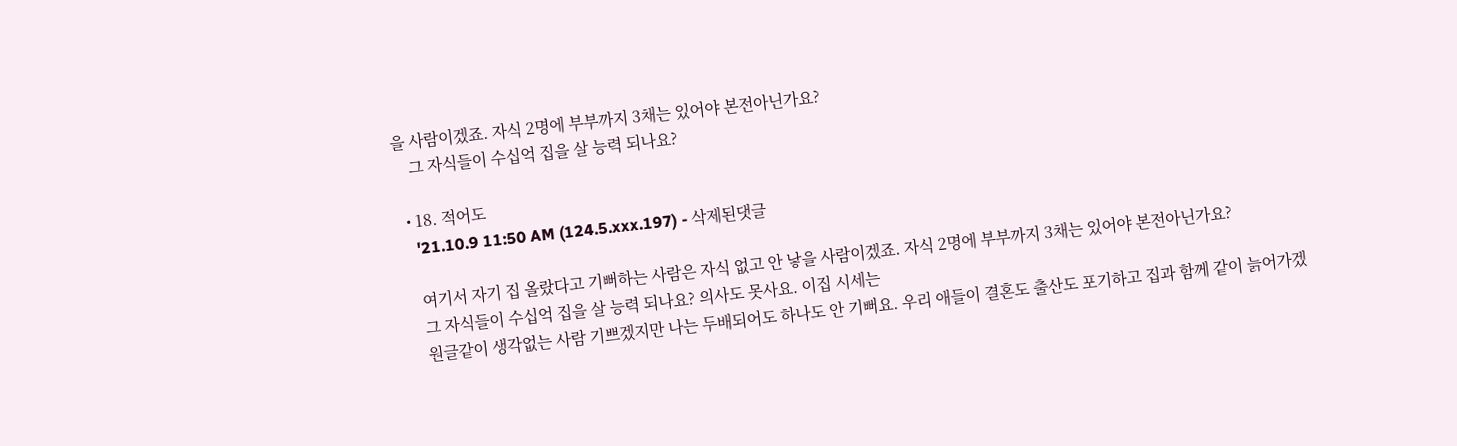을 사람이겠죠. 자식 2명에 부부까지 3채는 있어야 본전아닌가요?
    그 자식들이 수십억 집을 살 능력 되나요?

  • 18. 적어도
    '21.10.9 11:50 AM (124.5.xxx.197) - 삭제된댓글

    여기서 자기 집 올랐다고 기뻐하는 사람은 자식 없고 안 낳을 사람이겠죠. 자식 2명에 부부까지 3채는 있어야 본전아닌가요?
    그 자식들이 수십억 집을 살 능력 되나요? 의사도 못사요. 이집 시세는
    원글같이 생각없는 사람 기쁘겠지만 나는 두배되어도 하나도 안 기뻐요. 우리 애들이 결혼도 출산도 포기하고 집과 함께 같이 늙어가겠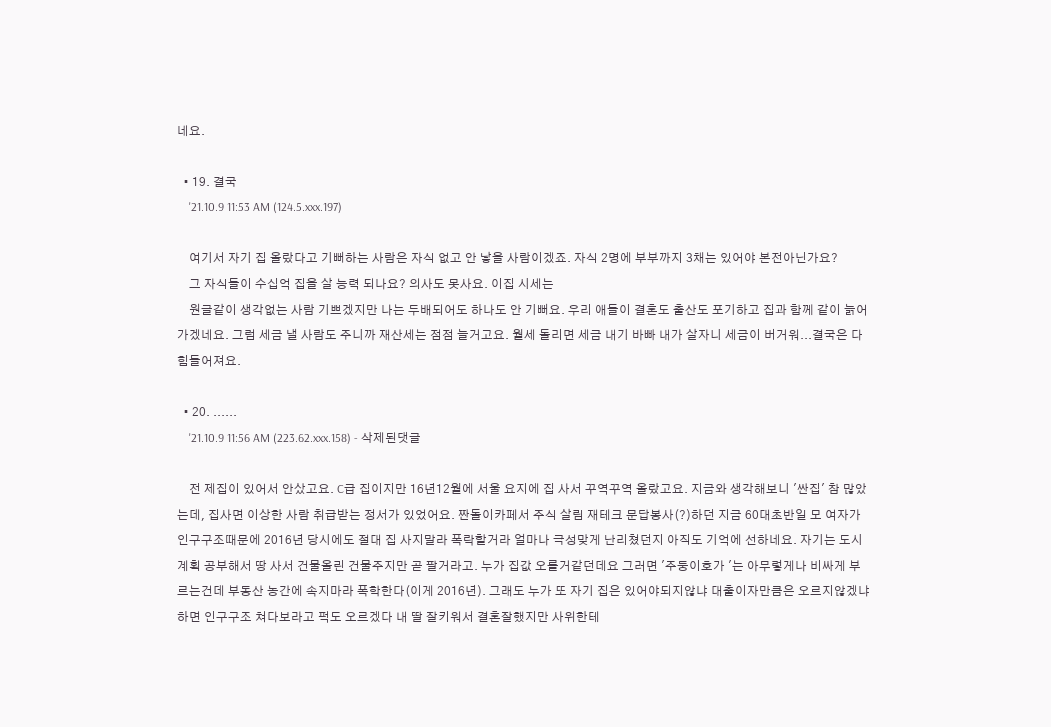네요.

  • 19. 결국
    '21.10.9 11:53 AM (124.5.xxx.197)

    여기서 자기 집 올랐다고 기뻐하는 사람은 자식 없고 안 낳을 사람이겠죠. 자식 2명에 부부까지 3채는 있어야 본전아닌가요?
    그 자식들이 수십억 집을 살 능력 되나요? 의사도 못사요. 이집 시세는
    원글같이 생각없는 사람 기쁘겠지만 나는 두배되어도 하나도 안 기뻐요. 우리 애들이 결혼도 출산도 포기하고 집과 함께 같이 늙어가겠네요. 그럼 세금 낼 사람도 주니까 재산세는 점점 늘거고요. 월세 돌리면 세금 내기 바빠 내가 살자니 세금이 버거워...결국은 다 힘들어져요.

  • 20. ......
    '21.10.9 11:56 AM (223.62.xxx.158) - 삭제된댓글

    전 제집이 있어서 안샀고요. C급 집이지만 16년12월에 서울 요지에 집 사서 꾸역꾸역 올랐고요. 지금와 생각해보니 '싼집' 참 많았는데, 집사면 이상한 사람 취급받는 정서가 있었어요. 짠돌이카페서 주식 살림 재테크 문답봉사(?)하던 지금 60대초반일 모 여자가 인구구조때문에 2016년 당시에도 절대 집 사지말라 폭락할거라 얼마나 극성맞게 난리쳤던지 아직도 기억에 선하네요. 자기는 도시계획 공부해서 땅 사서 건물올린 건물주지만 곧 팔거라고. 누가 집값 오를거같던데요 그러면 '주둥이호가 '는 아무렇게나 비싸게 부르는건데 부동산 농간에 속지마라 폭학한다(이게 2016년). 그래도 누가 또 자기 집은 있어야되지않냐 대출이자만큼은 오르지않겠냐 하면 인구구조 쳐다보라고 퍽도 오르겠다 내 딸 잘키워서 결혼잘했지만 사위한테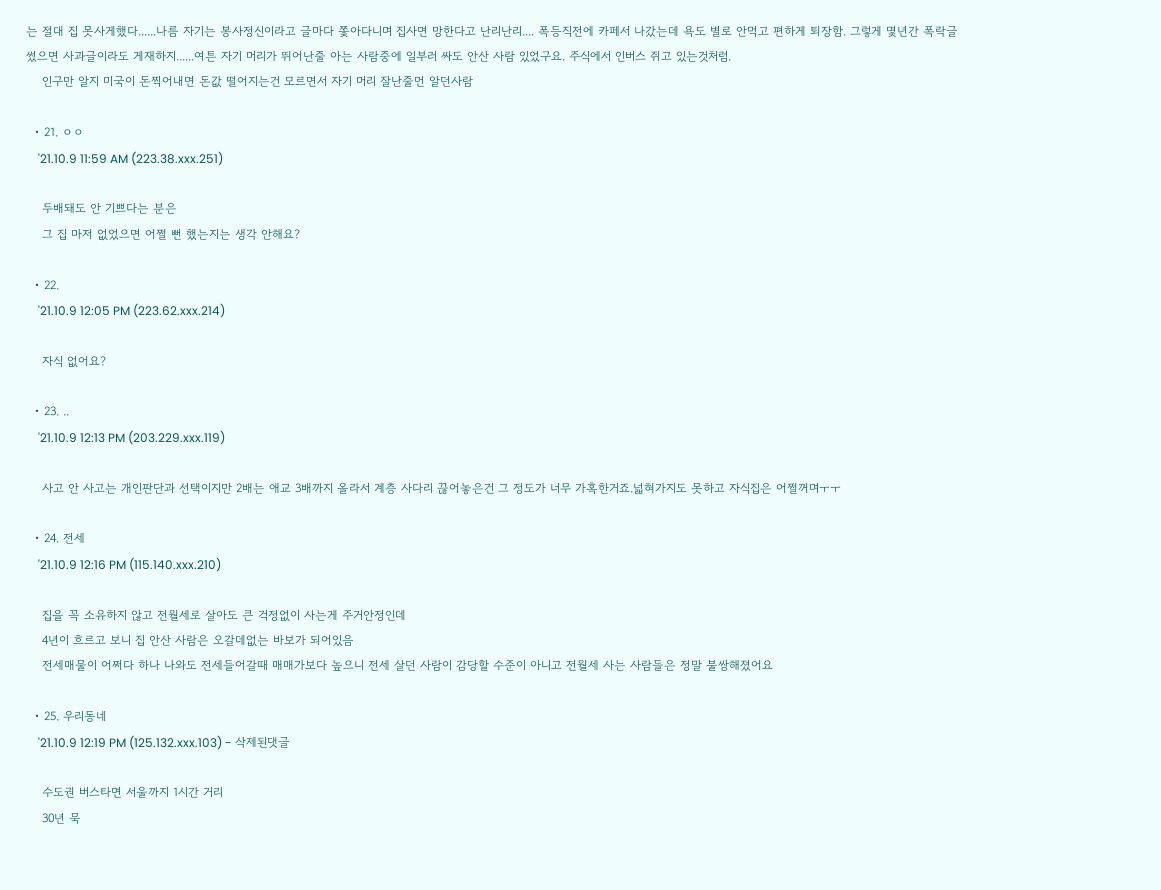는 절대 집 못사게했다......나름 자기는 봉사정신이라고 글마다 쫓아다니며 집사면 망한다고 난리난리.... 폭등직전에 카페서 나갔는데 욕도 별로 안먹고 편하게 퇴장함. 그렇게 몇년간 폭락글 썼으면 사과글이라도 게재하지......여튼 자기 머리가 뛰어난줄 아는 사람중에 일부러 싸도 안산 사람 있었구요. 주식에서 인버스 쥐고 있는것처럼.
    인구만 알지 미국이 돈찍어내면 돈값 떨어지는건 모르면서 자기 머리 잘난줄먼 알던사람

  • 21. ㅇㅇ
    '21.10.9 11:59 AM (223.38.xxx.251)

    두배돼도 안 기쁘다는 분은
    그 집 마저 없었으면 어쩔 뻔 했는지는 생각 안해요?

  • 22.
    '21.10.9 12:05 PM (223.62.xxx.214)

    자식 없어요?

  • 23. ..
    '21.10.9 12:13 PM (203.229.xxx.119)

    사고 안 사고는 개인판단과 선택이지만 2배는 애교 3배까지 올라서 계층 사다리 끊어놓은건 그 정도가 너무 가혹한거죠.넓혀가지도 못하고 자식집은 어쩔꺼며ㅜㅜ

  • 24. 전세
    '21.10.9 12:16 PM (115.140.xxx.210)

    집을 꼭 소유하지 않고 전월세로 살아도 큰 걱정없이 사는게 주거안정인데
    4년이 흐르고 보니 집 안산 사람은 오갈데없는 바보가 되어있음
    전세매물이 어쩌다 하나 나와도 전세들어갈때 매매가보다 높으니 전세 살던 사람이 감당할 수준이 아니고 전월세 사는 사람들은 정말 불쌍해졌어요

  • 25. 우리동네
    '21.10.9 12:19 PM (125.132.xxx.103) - 삭제된댓글

    수도권 버스타면 서울까지 1시간 거리
    30년 묵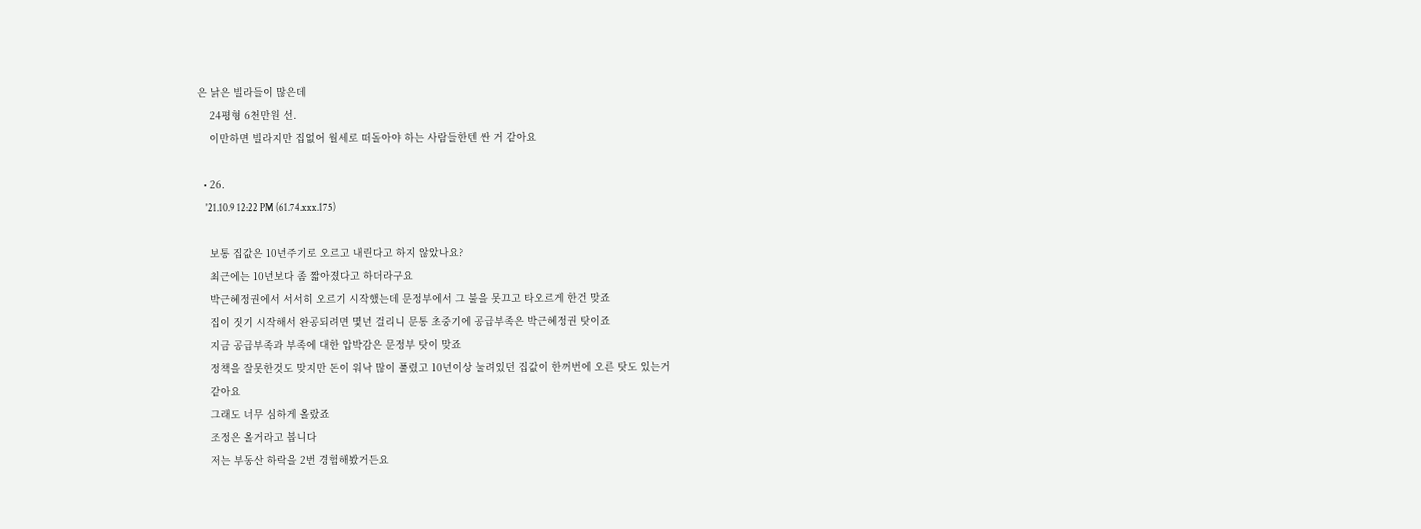은 낡은 빌라들이 많은데
    24평형 6천만원 선.
    이만하면 빌라지만 집없어 월세로 떠돌아야 하는 사람들한텐 싼 거 같아요

  • 26.
    '21.10.9 12:22 PM (61.74.xxx.175)

    보통 집값은 10년주기로 오르고 내린다고 하지 않았나요?
    최근에는 10년보다 좀 짧아졌다고 하더라구요
    박근혜정권에서 서서히 오르기 시작했는데 문정부에서 그 불을 못끄고 타오르게 한건 맞죠
    집이 짓기 시작해서 완공되려면 몇년 걸리니 문통 초중기에 공급부족은 박근혜정권 탓이죠
    지금 공급부족과 부족에 대한 압박감은 문정부 탓이 맞죠
    정책을 잘못한것도 맞지만 돈이 워낙 많이 풀렸고 10년이상 눌려있던 집값이 한꺼번에 오른 탓도 있는거
    같아요
    그래도 너무 심하게 올랐죠
    조정은 올거라고 봅니다
    저는 부동산 하락을 2번 경험해봤거든요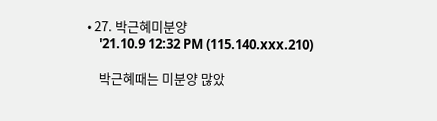• 27. 박근혜미분양
    '21.10.9 12:32 PM (115.140.xxx.210)

    박근혜때는 미분양 많았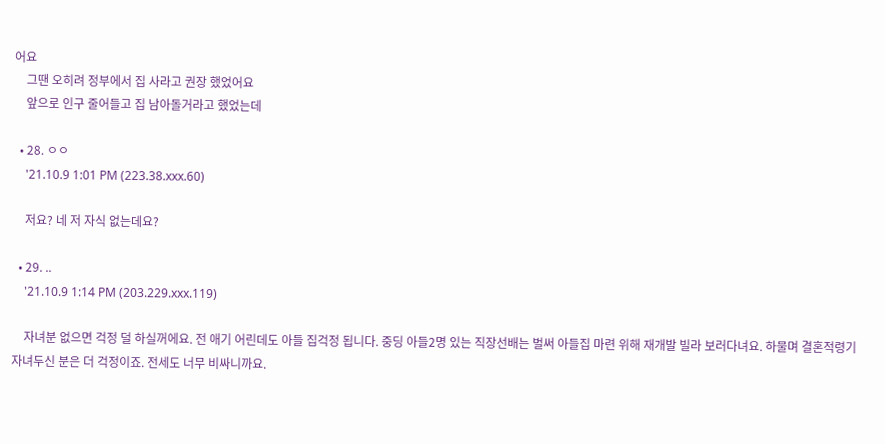어요
    그땐 오히려 정부에서 집 사라고 권장 했었어요
    앞으로 인구 줄어들고 집 남아돌거라고 했었는데

  • 28. ㅇㅇ
    '21.10.9 1:01 PM (223.38.xxx.60)

    저요? 네 저 자식 없는데요?

  • 29. ..
    '21.10.9 1:14 PM (203.229.xxx.119)

    자녀분 없으면 걱정 덜 하실꺼에요. 전 애기 어린데도 아들 집걱정 됩니다. 중딩 아들2명 있는 직장선배는 벌써 아들집 마련 위해 재개발 빌라 보러다녀요. 하물며 결혼적령기 자녀두신 분은 더 걱정이죠. 전세도 너무 비싸니까요.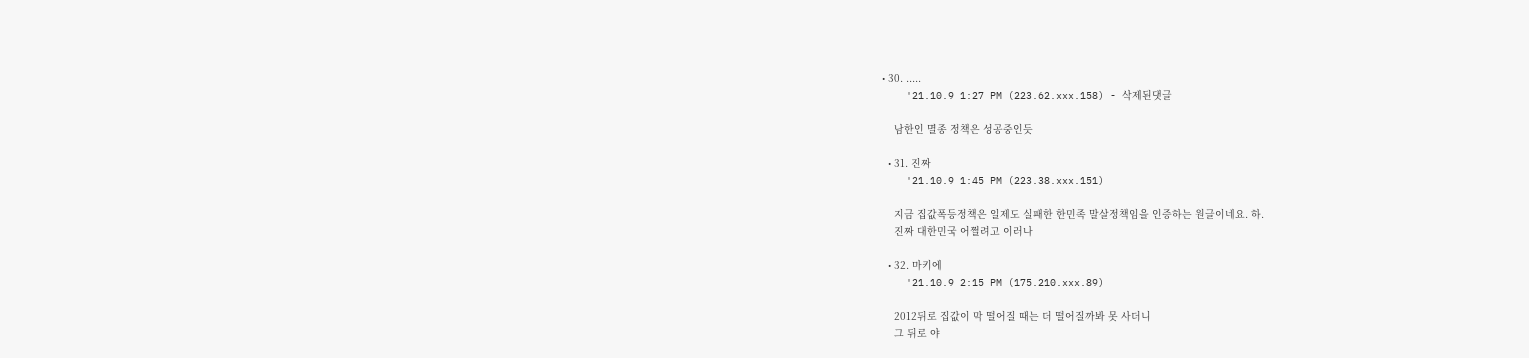• 30. .....
    '21.10.9 1:27 PM (223.62.xxx.158) - 삭제된댓글

    남한인 멸종 정책은 성공중인듯

  • 31. 진짜
    '21.10.9 1:45 PM (223.38.xxx.151)

    지금 집값폭등정책은 일제도 실패한 한민족 말살정책임을 인증하는 원글이네요. 하.
    진짜 대한민국 어쩔려고 이러나

  • 32. 마키에
    '21.10.9 2:15 PM (175.210.xxx.89)

    2012뒤로 집값이 막 떨어질 때는 더 떨어질까봐 못 사더니
    그 뒤로 야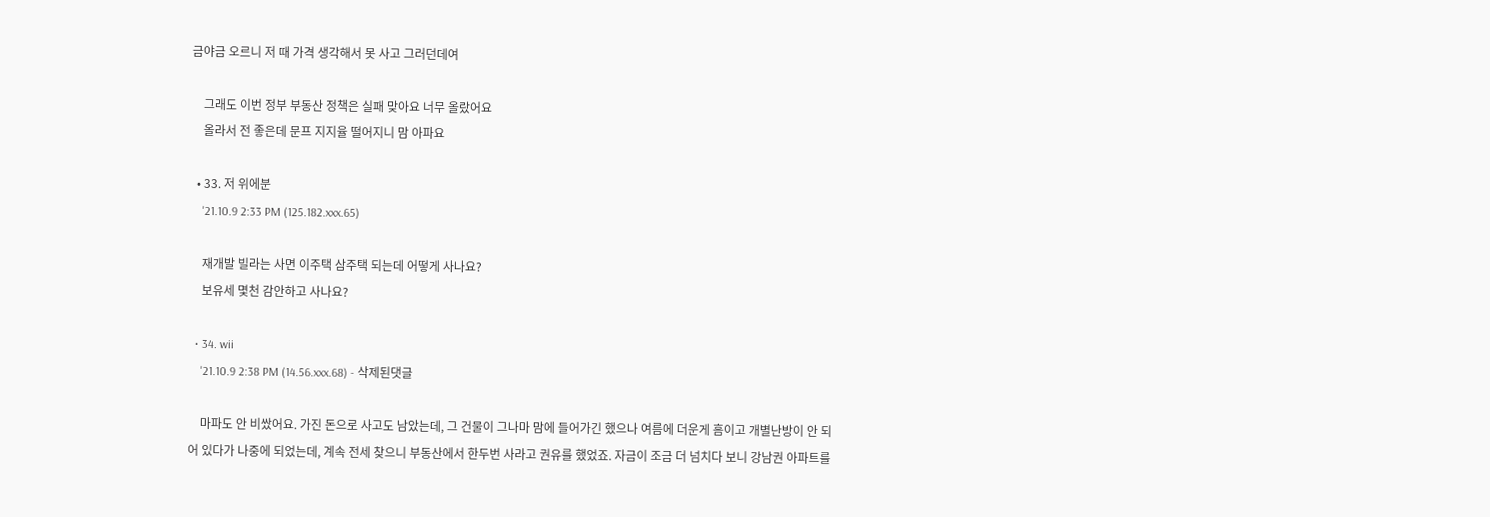금야금 오르니 저 때 가격 생각해서 못 사고 그러던데여

    그래도 이번 정부 부동산 정책은 실패 맞아요 너무 올랐어요
    올라서 전 좋은데 문프 지지율 떨어지니 맘 아파요

  • 33. 저 위에분
    '21.10.9 2:33 PM (125.182.xxx.65)

    재개발 빌라는 사면 이주택 삼주택 되는데 어떻게 사나요?
    보유세 몇천 감안하고 사나요?

  • 34. wii
    '21.10.9 2:38 PM (14.56.xxx.68) - 삭제된댓글

    마파도 안 비쌌어요. 가진 돈으로 사고도 남았는데, 그 건물이 그나마 맘에 들어가긴 했으나 여름에 더운게 흠이고 개별난방이 안 되어 있다가 나중에 되었는데, 계속 전세 찾으니 부동산에서 한두번 사라고 권유를 했었죠. 자금이 조금 더 넘치다 보니 강남권 아파트를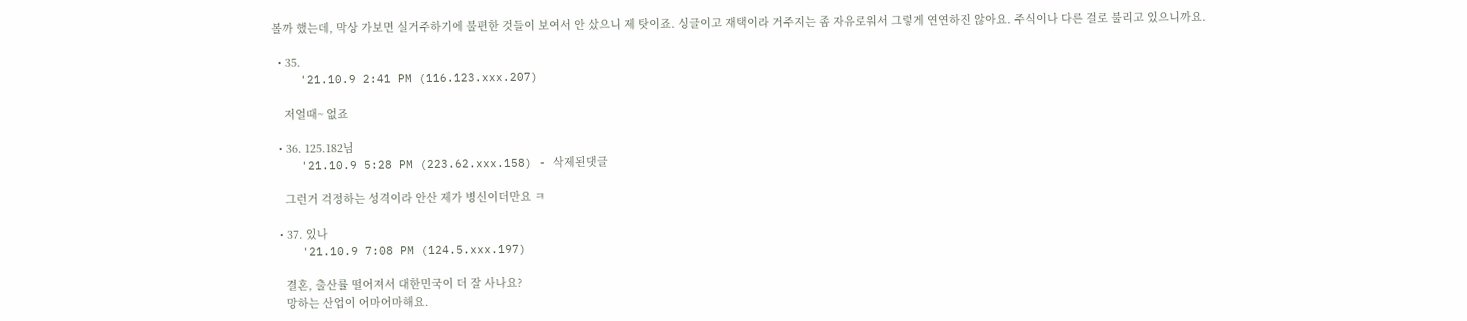볼까 했는데, 막상 가보면 실거주하기에 불편한 것들이 보여서 안 샀으니 제 탓이죠. 싱글이고 재택이라 거주지는 좀 자유로워서 그렇게 연연하진 않아요. 주식이나 다른 걸로 불리고 있으니까요.

  • 35.
    '21.10.9 2:41 PM (116.123.xxx.207)

    저얼때~ 없죠

  • 36. 125.182님
    '21.10.9 5:28 PM (223.62.xxx.158) - 삭제된댓글

    그런거 걱정하는 성격이라 안산 제가 병신이더만요 ㅋ

  • 37. 있나
    '21.10.9 7:08 PM (124.5.xxx.197)

    결혼, 출산률 떨어져서 대한민국이 더 잘 사나요?
    망하는 산업이 어마어마해요.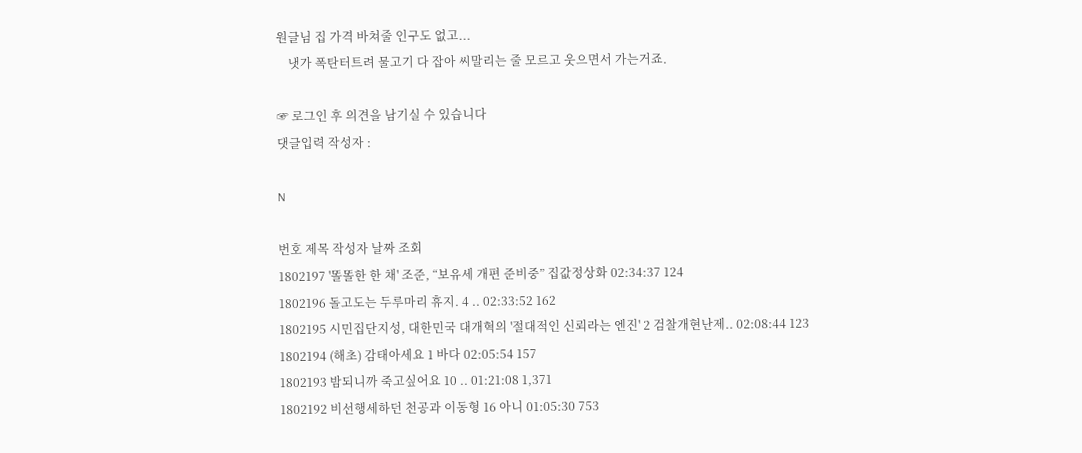원글님 집 가격 바쳐줄 인구도 없고...
    냇가 폭탄터트려 물고기 다 잡아 씨말리는 줄 모르고 웃으면서 가는거죠.

☞ 로그인 후 의견을 남기실 수 있습니다
댓글입력 작성자 :

N

번호 제목 작성자 날짜 조회
1802197 '똘똘한 한 채' 조준, “보유세 개편 준비중” 집값정상화 02:34:37 124
1802196 돌고도는 두루마리 휴지. 4 .. 02:33:52 162
1802195 시민집단지성, 대한민국 대개혁의 '절대적인 신뢰라는 엔진' 2 검찰개현난제.. 02:08:44 123
1802194 (해초) 감태아세요 1 바다 02:05:54 157
1802193 밤되니까 죽고싶어요 10 .. 01:21:08 1,371
1802192 비선행세하던 천공과 이동형 16 아니 01:05:30 753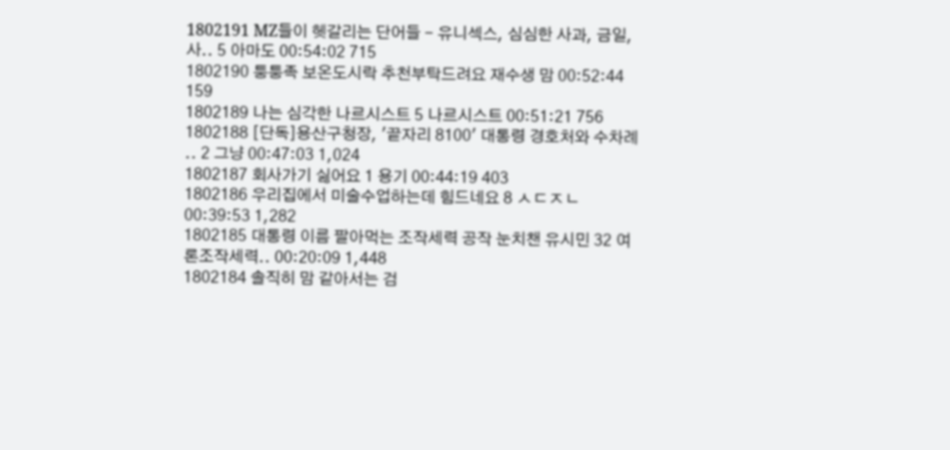1802191 MZ들이 헷갈리는 단어들 - 유니섹스, 심심한 사과, 금일, 사.. 5 아마도 00:54:02 715
1802190 퉁퉁족 보온도시락 추천부탁드려요 재수생 맘 00:52:44 159
1802189 나는 심각한 나르시스트 5 나르시스트 00:51:21 756
1802188 [단독]용산구청장, '끝자리 8100' 대통령 경호처와 수차례 .. 2 그냥 00:47:03 1,024
1802187 회사가기 싫어요 1 용기 00:44:19 403
1802186 우리집에서 미술수업하는데 힘드네요 8 ㅅㄷㅈㄴ 00:39:53 1,282
1802185 대통령 이름 팔아먹는 조작세력 공작 눈치챈 유시민 32 여론조작세력.. 00:20:09 1,448
1802184 솔직히 맘 같아서는 검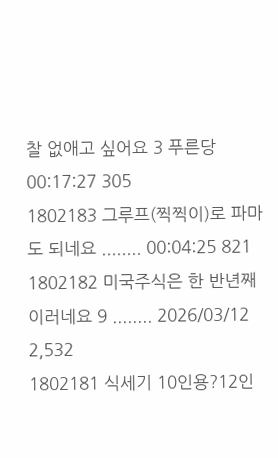찰 없애고 싶어요 3 푸른당 00:17:27 305
1802183 그루프(찍찍이)로 파마도 되네요 ........ 00:04:25 821
1802182 미국주식은 한 반년째 이러네요 9 ........ 2026/03/12 2,532
1802181 식세기 10인용?12인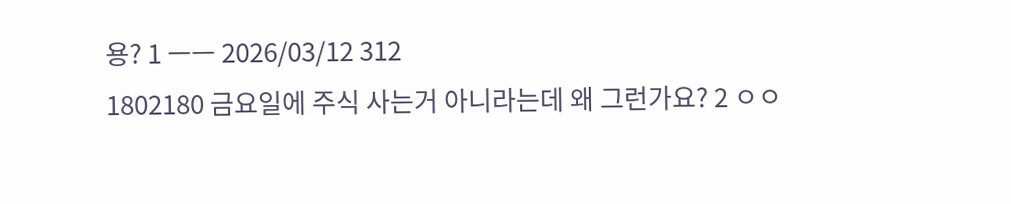용? 1 ㅡㅡ 2026/03/12 312
1802180 금요일에 주식 사는거 아니라는데 왜 그런가요? 2 ㅇㅇ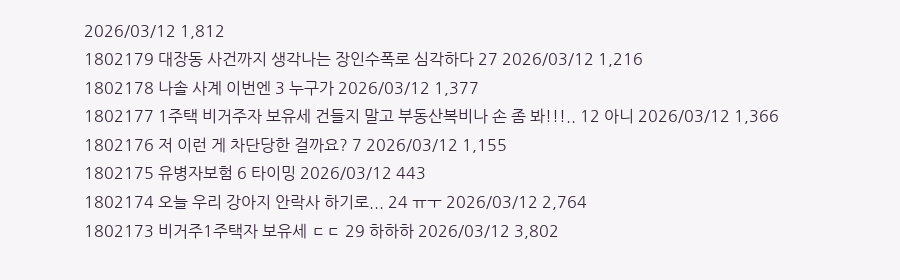2026/03/12 1,812
1802179 대장동 사건까지 생각나는 장인수폭로 심각하다 27 2026/03/12 1,216
1802178 나솔 사계 이번엔 3 누구가 2026/03/12 1,377
1802177 1주택 비거주자 보유세 건들지 말고 부동산복비나 손 좀 봐!!!.. 12 아니 2026/03/12 1,366
1802176 저 이런 게 차단당한 걸까요? 7 2026/03/12 1,155
1802175 유병자보험 6 타이밍 2026/03/12 443
1802174 오늘 우리 강아지 안락사 하기로... 24 ㅠㅜ 2026/03/12 2,764
1802173 비거주1주택자 보유세 ㄷㄷ 29 하하하 2026/03/12 3,802